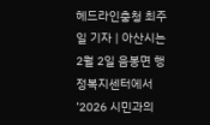헤드라인충청 최주일 기자 | 아산시는 2월 2일 음봉면 행정복지센터에서 ‘2026 시민과의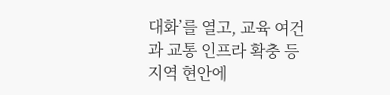대화’를 열고, 교육 여건과 교통 인프라 확충 등 지역 현안에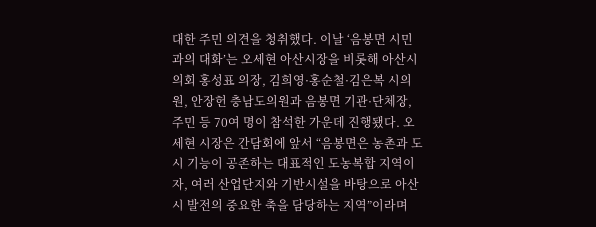대한 주민 의견을 청취했다. 이날 ‘음봉면 시민과의 대화’는 오세현 아산시장을 비롯해 아산시의회 홍성표 의장, 김희영·홍순철·김은복 시의원, 안장헌 충남도의원과 음봉면 기관·단체장, 주민 등 70여 명이 참석한 가운데 진행됐다. 오세현 시장은 간담회에 앞서 “음봉면은 농촌과 도시 기능이 공존하는 대표적인 도농복합 지역이자, 여러 산업단지와 기반시설을 바탕으로 아산시 발전의 중요한 축을 담당하는 지역”이라며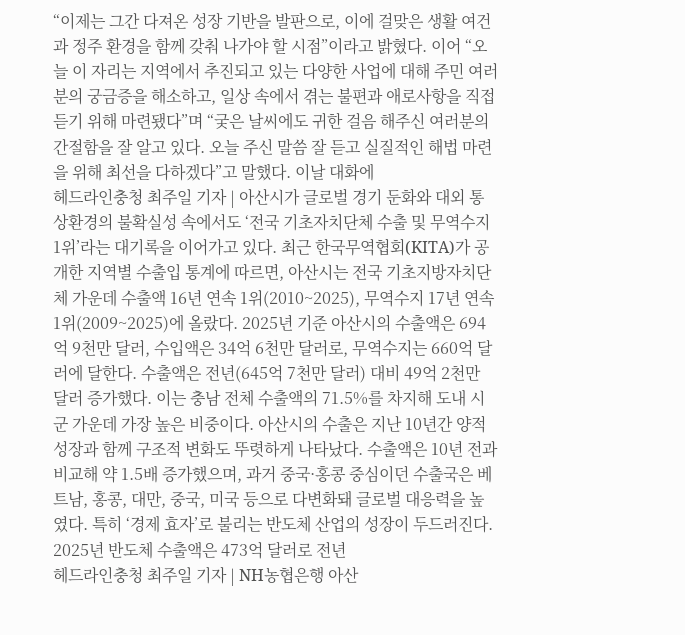“이제는 그간 다져온 성장 기반을 발판으로, 이에 걸맞은 생활 여건과 정주 환경을 함께 갖춰 나가야 할 시점”이라고 밝혔다. 이어 “오늘 이 자리는 지역에서 추진되고 있는 다양한 사업에 대해 주민 여러분의 궁금증을 해소하고, 일상 속에서 겪는 불편과 애로사항을 직접 듣기 위해 마련됐다”며 “궂은 날씨에도 귀한 걸음 해주신 여러분의 간절함을 잘 알고 있다. 오늘 주신 말씀 잘 듣고 실질적인 해법 마련을 위해 최선을 다하겠다”고 말했다. 이날 대화에
헤드라인충청 최주일 기자 | 아산시가 글로벌 경기 둔화와 대외 통상환경의 불확실성 속에서도 ‘전국 기초자치단체 수출 및 무역수지 1위’라는 대기록을 이어가고 있다. 최근 한국무역협회(KITA)가 공개한 지역별 수출입 통계에 따르면, 아산시는 전국 기초지방자치단체 가운데 수출액 16년 연속 1위(2010~2025), 무역수지 17년 연속 1위(2009~2025)에 올랐다. 2025년 기준 아산시의 수출액은 694억 9천만 달러, 수입액은 34억 6천만 달러로, 무역수지는 660억 달러에 달한다. 수출액은 전년(645억 7천만 달러) 대비 49억 2천만 달러 증가했다. 이는 충남 전체 수출액의 71.5%를 차지해 도내 시군 가운데 가장 높은 비중이다. 아산시의 수출은 지난 10년간 양적 성장과 함께 구조적 변화도 뚜렷하게 나타났다. 수출액은 10년 전과 비교해 약 1.5배 증가했으며, 과거 중국·홍콩 중심이던 수출국은 베트남, 홍콩, 대만, 중국, 미국 등으로 다변화돼 글로벌 대응력을 높였다. 특히 ‘경제 효자’로 불리는 반도체 산업의 성장이 두드러진다. 2025년 반도체 수출액은 473억 달러로 전년
헤드라인충청 최주일 기자 | NH농협은행 아산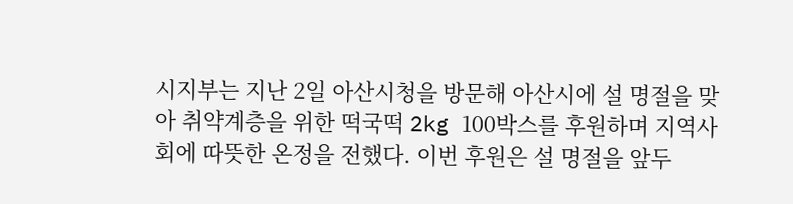시지부는 지난 2일 아산시청을 방문해 아산시에 설 명절을 맞아 취약계층을 위한 떡국떡 2kg 100박스를 후원하며 지역사회에 따뜻한 온정을 전했다. 이번 후원은 설 명절을 앞두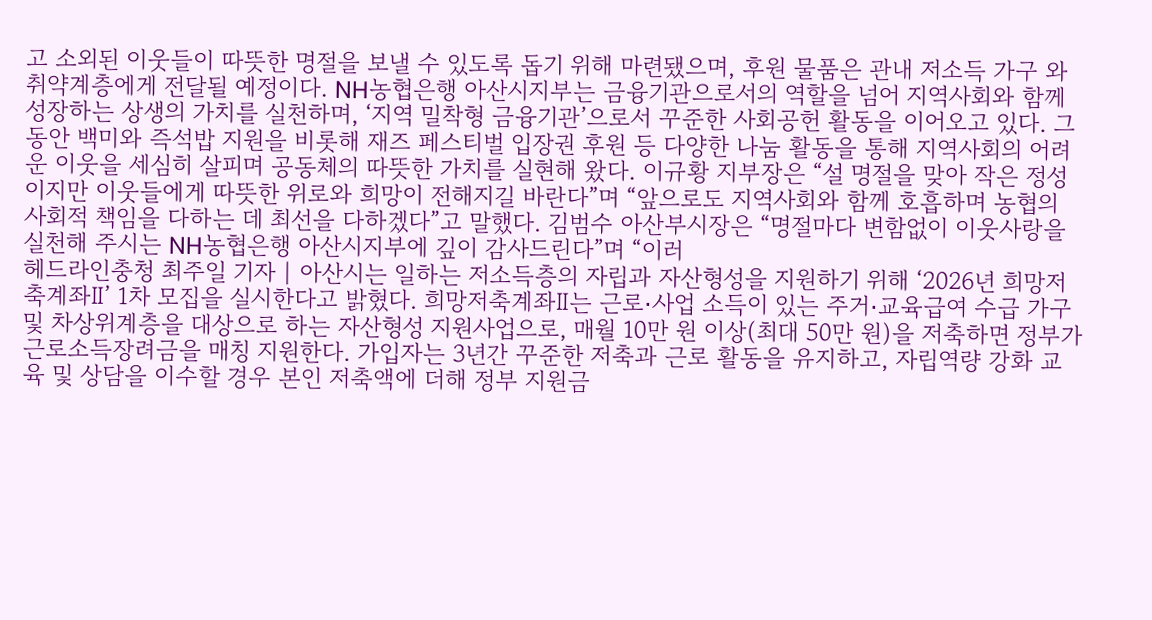고 소외된 이웃들이 따뜻한 명절을 보낼 수 있도록 돕기 위해 마련됐으며, 후원 물품은 관내 저소득 가구 와 취약계층에게 전달될 예정이다. NH농협은행 아산시지부는 금융기관으로서의 역할을 넘어 지역사회와 함께 성장하는 상생의 가치를 실천하며, ‘지역 밀착형 금융기관’으로서 꾸준한 사회공헌 활동을 이어오고 있다. 그동안 백미와 즉석밥 지원을 비롯해 재즈 페스티벌 입장권 후원 등 다양한 나눔 활동을 통해 지역사회의 어려운 이웃을 세심히 살피며 공동체의 따뜻한 가치를 실현해 왔다. 이규황 지부장은 “설 명절을 맞아 작은 정성이지만 이웃들에게 따뜻한 위로와 희망이 전해지길 바란다”며 “앞으로도 지역사회와 함께 호흡하며 농협의 사회적 책임을 다하는 데 최선을 다하겠다”고 말했다. 김범수 아산부시장은 “명절마다 변함없이 이웃사랑을 실천해 주시는 NH농협은행 아산시지부에 깊이 감사드린다”며 “이러
헤드라인충청 최주일 기자 | 아산시는 일하는 저소득층의 자립과 자산형성을 지원하기 위해 ‘2026년 희망저축계좌Ⅱ’ 1차 모집을 실시한다고 밝혔다. 희망저축계좌Ⅱ는 근로⋅사업 소득이 있는 주거⋅교육급여 수급 가구 및 차상위계층을 대상으로 하는 자산형성 지원사업으로, 매월 10만 원 이상(최대 50만 원)을 저축하면 정부가 근로소득장려금을 매칭 지원한다. 가입자는 3년간 꾸준한 저축과 근로 활동을 유지하고, 자립역량 강화 교육 및 상담을 이수할 경우 본인 저축액에 더해 정부 지원금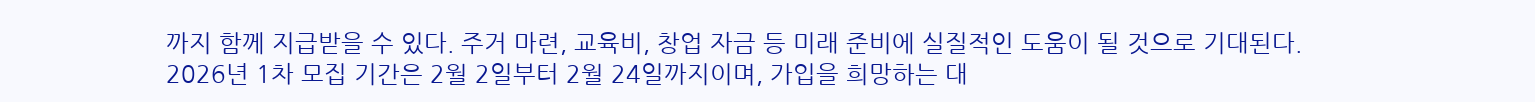까지 함께 지급받을 수 있다. 주거 마련, 교육비, 창업 자금 등 미래 준비에 실질적인 도움이 될 것으로 기대된다. 2026년 1차 모집 기간은 2월 2일부터 2월 24일까지이며, 가입을 희망하는 대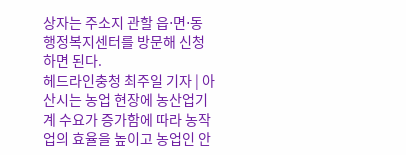상자는 주소지 관할 읍⋅면⋅동 행정복지센터를 방문해 신청하면 된다.
헤드라인충청 최주일 기자 | 아산시는 농업 현장에 농산업기계 수요가 증가함에 따라 농작업의 효율을 높이고 농업인 안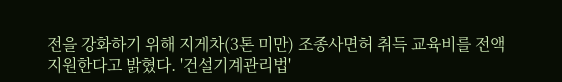전을 강화하기 위해 지게차(3톤 미만) 조종사면허 취득 교육비를 전액 지원한다고 밝혔다. '건설기계관리법'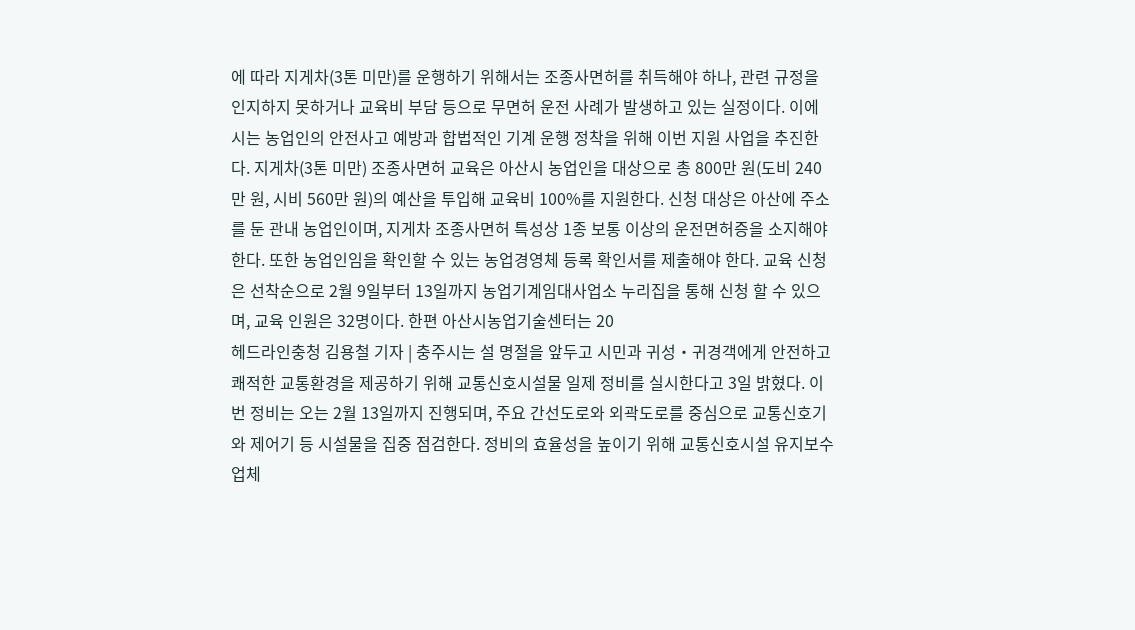에 따라 지게차(3톤 미만)를 운행하기 위해서는 조종사면허를 취득해야 하나, 관련 규정을 인지하지 못하거나 교육비 부담 등으로 무면허 운전 사례가 발생하고 있는 실정이다. 이에 시는 농업인의 안전사고 예방과 합법적인 기계 운행 정착을 위해 이번 지원 사업을 추진한다. 지게차(3톤 미만) 조종사면허 교육은 아산시 농업인을 대상으로 총 800만 원(도비 240만 원, 시비 560만 원)의 예산을 투입해 교육비 100%를 지원한다. 신청 대상은 아산에 주소를 둔 관내 농업인이며, 지게차 조종사면허 특성상 1종 보통 이상의 운전면허증을 소지해야 한다. 또한 농업인임을 확인할 수 있는 농업경영체 등록 확인서를 제출해야 한다. 교육 신청은 선착순으로 2월 9일부터 13일까지 농업기계임대사업소 누리집을 통해 신청 할 수 있으며, 교육 인원은 32명이다. 한편 아산시농업기술센터는 20
헤드라인충청 김용철 기자 | 충주시는 설 명절을 앞두고 시민과 귀성‧귀경객에게 안전하고 쾌적한 교통환경을 제공하기 위해 교통신호시설물 일제 정비를 실시한다고 3일 밝혔다. 이번 정비는 오는 2월 13일까지 진행되며, 주요 간선도로와 외곽도로를 중심으로 교통신호기와 제어기 등 시설물을 집중 점검한다. 정비의 효율성을 높이기 위해 교통신호시설 유지보수업체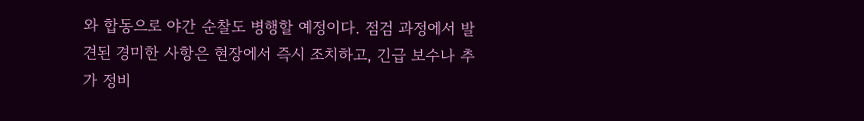와 합동으로 야간 순찰도 병행할 예정이다. 점검 과정에서 발견된 경미한 사항은 현장에서 즉시 조치하고, 긴급 보수나 추가 정비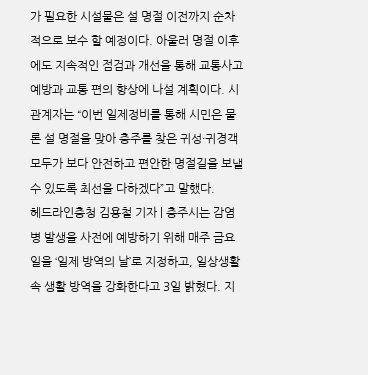가 필요한 시설물은 설 명절 이전까지 순차적으로 보수 할 예정이다. 아울러 명절 이후에도 지속적인 점검과 개선을 통해 교통사고 예방과 교통 편의 향상에 나설 계획이다. 시 관계자는 “이번 일제정비를 통해 시민은 물론 설 명절을 맞아 충주를 찾은 귀성·귀경객 모두가 보다 안전하고 편안한 명절길을 보낼 수 있도록 최선을 다하겠다”고 말했다.
헤드라인충청 김용철 기자 | 충주시는 감염병 발생을 사전에 예방하기 위해 매주 금요일을 ‘일제 방역의 날’로 지정하고, 일상생활 속 생활 방역을 강화한다고 3일 밝혔다. 지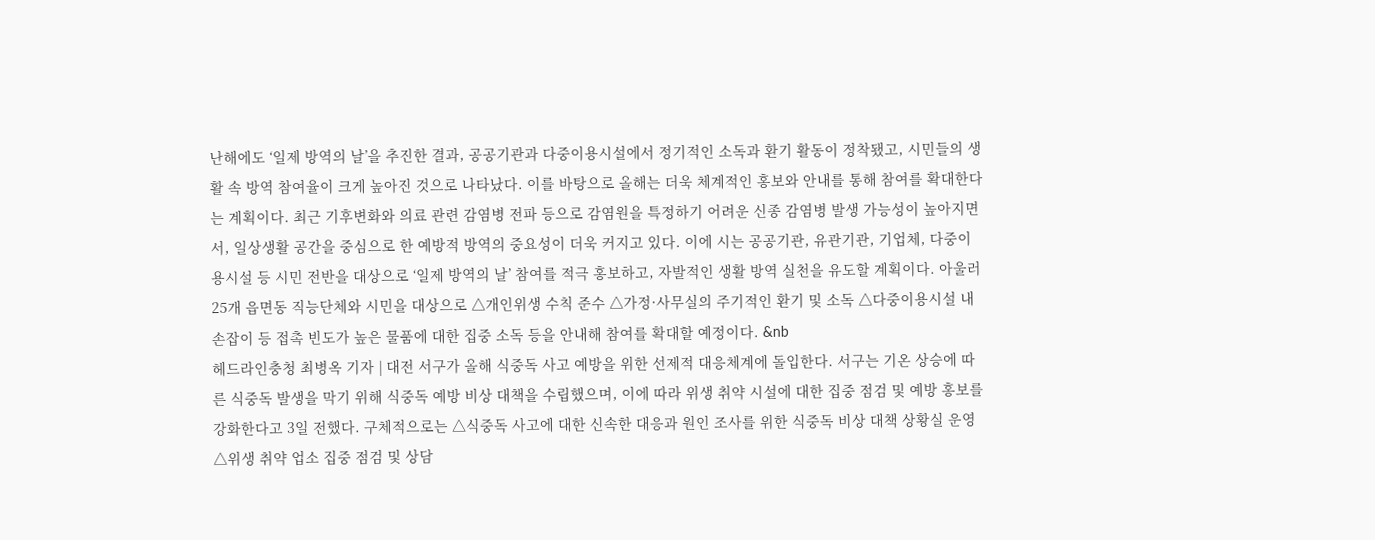난해에도 ‘일제 방역의 날’을 추진한 결과, 공공기관과 다중이용시설에서 정기적인 소독과 환기 활동이 정착됐고, 시민들의 생활 속 방역 참여율이 크게 높아진 것으로 나타났다. 이를 바탕으로 올해는 더욱 체계적인 홍보와 안내를 통해 참여를 확대한다는 계획이다. 최근 기후변화와 의료 관련 감염병 전파 등으로 감염원을 특정하기 어려운 신종 감염병 발생 가능성이 높아지면서, 일상생활 공간을 중심으로 한 예방적 방역의 중요성이 더욱 커지고 있다. 이에 시는 공공기관, 유관기관, 기업체, 다중이용시설 등 시민 전반을 대상으로 ‘일제 방역의 날’ 참여를 적극 홍보하고, 자발적인 생활 방역 실천을 유도할 계획이다. 아울러 25개 읍면동 직능단체와 시민을 대상으로 △개인위생 수칙 준수 △가정·사무실의 주기적인 환기 및 소독 △다중이용시설 내 손잡이 등 접촉 빈도가 높은 물품에 대한 집중 소독 등을 안내해 참여를 확대할 예정이다. &nb
헤드라인충청 최병옥 기자 | 대전 서구가 올해 식중독 사고 예방을 위한 선제적 대응체계에 돌입한다. 서구는 기온 상승에 따른 식중독 발생을 막기 위해 식중독 예방 비상 대책을 수립했으며, 이에 따라 위생 취약 시설에 대한 집중 점검 및 예방 홍보를 강화한다고 3일 전했다. 구체적으로는 △식중독 사고에 대한 신속한 대응과 원인 조사를 위한 식중독 비상 대책 상황실 운영 △위생 취약 업소 집중 점검 및 상담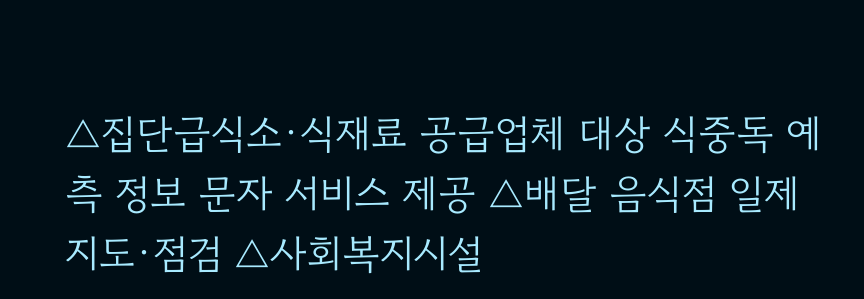△집단급식소·식재료 공급업체 대상 식중독 예측 정보 문자 서비스 제공 △배달 음식점 일제 지도·점검 △사회복지시설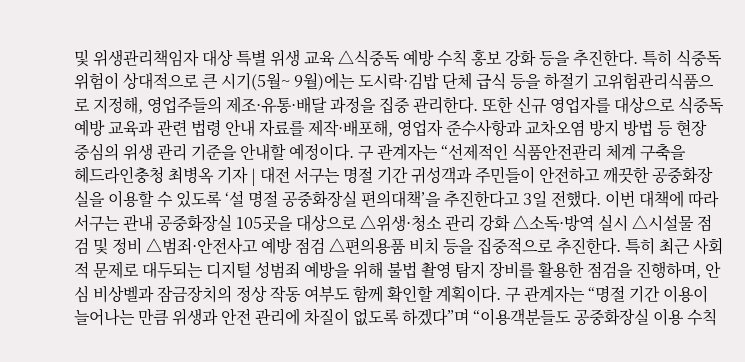및 위생관리책임자 대상 특별 위생 교육 △식중독 예방 수칙 홍보 강화 등을 추진한다. 특히 식중독 위험이 상대적으로 큰 시기(5월~ 9월)에는 도시락·김밥 단체 급식 등을 하절기 고위험관리식품으로 지정해, 영업주들의 제조·유통·배달 과정을 집중 관리한다. 또한 신규 영업자를 대상으로 식중독 예방 교육과 관련 법령 안내 자료를 제작·배포해, 영업자 준수사항과 교차오염 방지 방법 등 현장 중심의 위생 관리 기준을 안내할 예정이다. 구 관계자는 “선제적인 식품안전관리 체계 구축을
헤드라인충청 최병옥 기자 | 대전 서구는 명절 기간 귀성객과 주민들이 안전하고 깨끗한 공중화장실을 이용할 수 있도록 ‘설 명절 공중화장실 편의대책’을 추진한다고 3일 전했다. 이번 대책에 따라 서구는 관내 공중화장실 105곳을 대상으로 △위생·청소 관리 강화 △소독·방역 실시 △시설물 점검 및 정비 △범죄·안전사고 예방 점검 △편의용품 비치 등을 집중적으로 추진한다. 특히 최근 사회적 문제로 대두되는 디지털 성범죄 예방을 위해 불법 촬영 탐지 장비를 활용한 점검을 진행하며, 안심 비상벨과 잠금장치의 정상 작동 여부도 함께 확인할 계획이다. 구 관계자는 “명절 기간 이용이 늘어나는 만큼 위생과 안전 관리에 차질이 없도록 하겠다”며 “이용객분들도 공중화장실 이용 수칙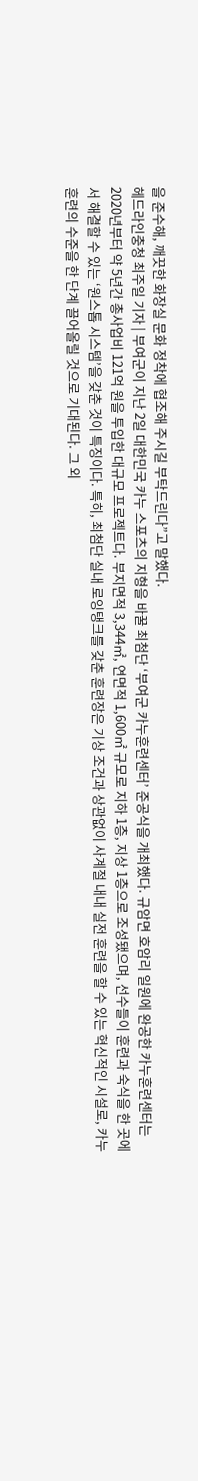을 준수해, 깨끗한 화장실 문화 정착에 협조해 주시길 부탁드린다”고 말했다.
헤드라인충청 최주일 기자 | 부여군이 지난 2일 대한민국 카누 스포츠의 지형을 바꿀 최첨단 ‘부여군 카누훈련센터’ 준공식을 개최했다. 규암면 호암리 일원에 완공한 카누훈련센터는 2020년부터 약 5년간 총사업비 121억 원을 투입한 대규모 프로젝트다. 부지면적 3,344㎡, 연면적 1,600㎡ 규모로 지하 1층, 지상 1층으로 조성됐으며, 선수들이 훈련과 숙식을 한 곳에서 해결할 수 있는 ‘원스톱 시스템’을 갖춘 것이 특징이다. 특히, 최첨단 실내 로잉탱크를 갖춘 훈련장은 기상 조건과 상관없이 사계절 내내 실전 훈련을 할 수 있는 혁신적인 시설로, 카누 훈련의 수준을 한 단계 끌어올릴 것으로 기대된다. 그 외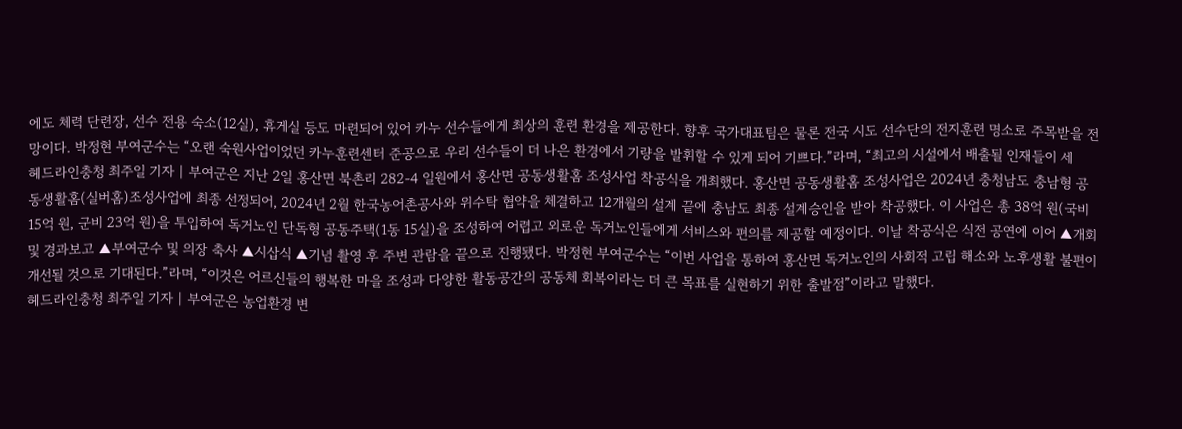에도 체력 단련장, 선수 전용 숙소(12실), 휴게실 등도 마련되어 있어 카누 선수들에게 최상의 훈련 환경을 제공한다. 향후 국가대표팀은 물론 전국 시도 선수단의 전지훈련 명소로 주목받을 전망이다. 박정현 부여군수는 “오랜 숙원사업이었던 카누훈련센터 준공으로 우리 선수들이 더 나은 환경에서 기량을 발휘할 수 있게 되어 기쁘다.”라며, “최고의 시설에서 배출될 인재들이 세
헤드라인충청 최주일 기자 | 부여군은 지난 2일 홍산면 북촌리 282-4 일원에서 홍산면 공동생활홈 조성사업 착공식을 개최했다. 홍산면 공동생활홈 조성사업은 2024년 충청남도 충남형 공동생활홈(실버홈)조성사업에 최종 선정되어, 2024년 2월 한국농어촌공사와 위수탁 협약을 체결하고 12개월의 설계 끝에 충남도 최종 설계승인을 받아 착공했다. 이 사업은 총 38억 원(국비 15억 원, 군비 23억 원)을 투입하여 독거노인 단독형 공동주택(1동 15실)을 조성하여 어렵고 외로운 독거노인들에게 서비스와 편의를 제공할 예정이다. 이날 착공식은 식전 공연에 이어 ▲개회 및 경과보고 ▲부여군수 및 의장 축사 ▲시삽식 ▲기념 촬영 후 주변 관람을 끝으로 진행됐다. 박정현 부여군수는 “이번 사업을 통하여 홍산면 독거노인의 사회적 고립 해소와 노후생활 불편이 개선될 것으로 기대된다.”라며, “이것은 어르신들의 행복한 마을 조성과 다양한 활동공간의 공동체 회복이라는 더 큰 목표를 실현하기 위한 출발점”이라고 말했다.
헤드라인충청 최주일 기자 | 부여군은 농업환경 변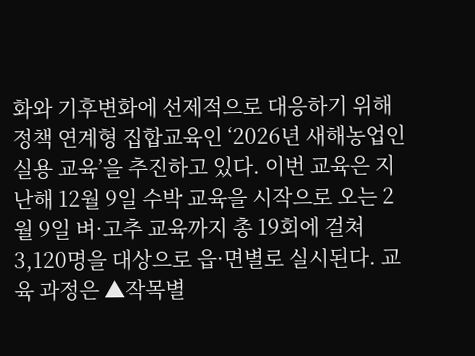화와 기후변화에 선제적으로 대응하기 위해 정책 연계형 집합교육인 ‘2026년 새해농업인 실용 교육’을 추진하고 있다. 이번 교육은 지난해 12월 9일 수박 교육을 시작으로 오는 2월 9일 벼·고추 교육까지 총 19회에 걸쳐 3,120명을 대상으로 읍·면별로 실시된다. 교육 과정은 ▲작목별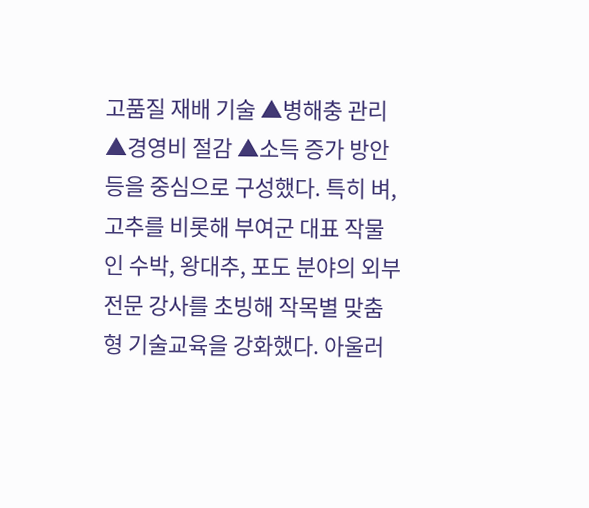고품질 재배 기술 ▲병해충 관리 ▲경영비 절감 ▲소득 증가 방안 등을 중심으로 구성했다. 특히 벼, 고추를 비롯해 부여군 대표 작물인 수박, 왕대추, 포도 분야의 외부 전문 강사를 초빙해 작목별 맞춤형 기술교육을 강화했다. 아울러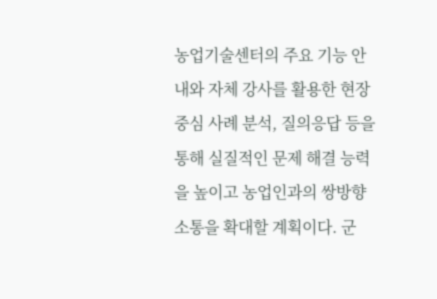농업기술센터의 주요 기능 안내와 자체 강사를 활용한 현장 중심 사례 분석, 질의응답 등을 통해 실질적인 문제 해결 능력을 높이고 농업인과의 쌍방향 소통을 확대할 계획이다. 군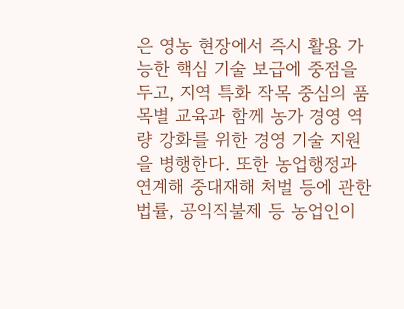은 영농 현장에서 즉시 활용 가능한 핵심 기술 보급에 중점을 두고, 지역 특화 작목 중심의 품목별 교육과 함께 농가 경영 역량 강화를 위한 경영 기술 지원을 병행한다. 또한 농업행정과 연계해 중대재해 처벌 등에 관한 법률, 공익직불제 등 농업인이